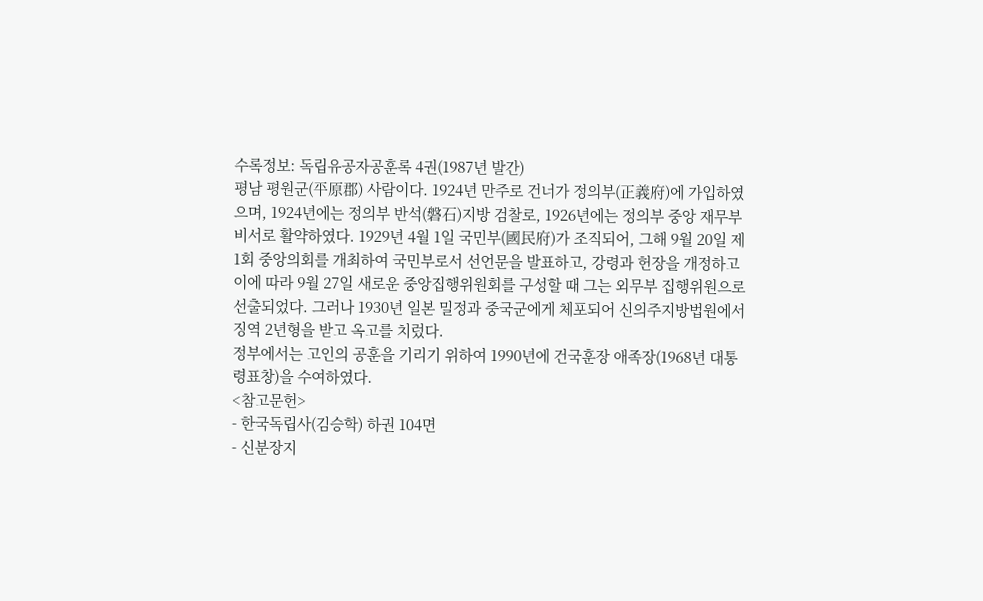수록정보: 독립유공자공훈록 4권(1987년 발간)
평남 평원군(平原郡) 사람이다. 1924년 만주로 건너가 정의부(正義府)에 가입하였으며, 1924년에는 정의부 반석(磐石)지방 검찰로, 1926년에는 정의부 중앙 재무부 비서로 활약하였다. 1929년 4월 1일 국민부(國民府)가 조직되어, 그해 9월 20일 제1회 중앙의회를 개최하여 국민부로서 선언문을 발표하고, 강령과 헌장을 개정하고 이에 따라 9월 27일 새로운 중앙집행위원회를 구성할 때 그는 외무부 집행위원으로 선출되었다. 그러나 1930년 일본 밀정과 중국군에게 체포되어 신의주지방법원에서 징역 2년형을 받고 옥고를 치렀다.
정부에서는 고인의 공훈을 기리기 위하여 1990년에 건국훈장 애족장(1968년 대통령표창)을 수여하였다.
<참고문헌>
- 한국독립사(김승학) 하권 104면
- 신분장지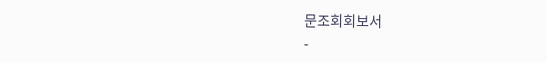문조회회보서
-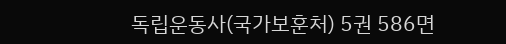독립운동사(국가보훈처) 5권 586면